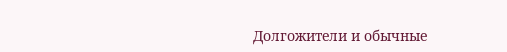Долгожители и обычные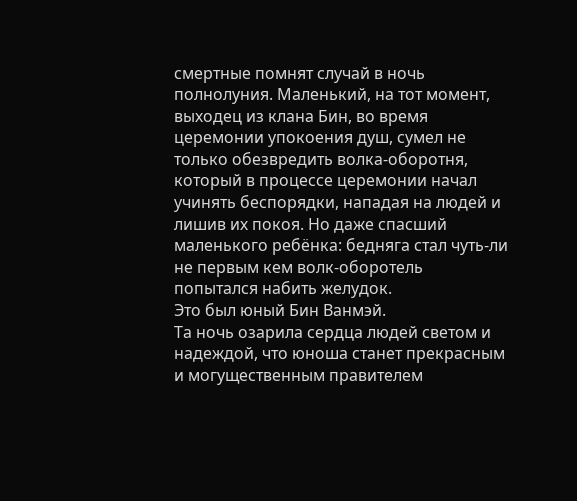смертные помнят случай в ночь полнолуния. Маленький, на тот момент, выходец из клана Бин, во время церемонии упокоения душ, сумел не только обезвредить волка-оборотня, который в процессе церемонии начал учинять беспорядки, нападая на людей и лишив их покоя. Но даже спасший маленького ребёнка: бедняга стал чуть-ли не первым кем волк-оборотель попытался набить желудок.
Это был юный Бин Ванмэй.
Та ночь озарила сердца людей светом и надеждой, что юноша станет прекрасным и могущественным правителем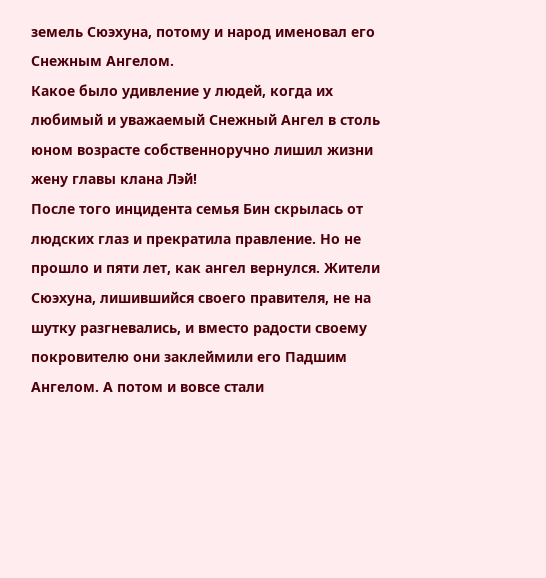земель Сюэхуна, потому и народ именовал его Снежным Ангелом.
Какое было удивление у людей, когда их любимый и уважаемый Снежный Ангел в столь юном возрасте собственноручно лишил жизни жену главы клана Лэй!
После того инцидента семья Бин скрылась от людских глаз и прекратила правление. Но не прошло и пяти лет, как ангел вернулся. Жители Сюэхуна, лишившийся своего правителя, не на шутку разгневались, и вместо радости своему покровителю они заклеймили его Падшим Ангелом. А потом и вовсе стали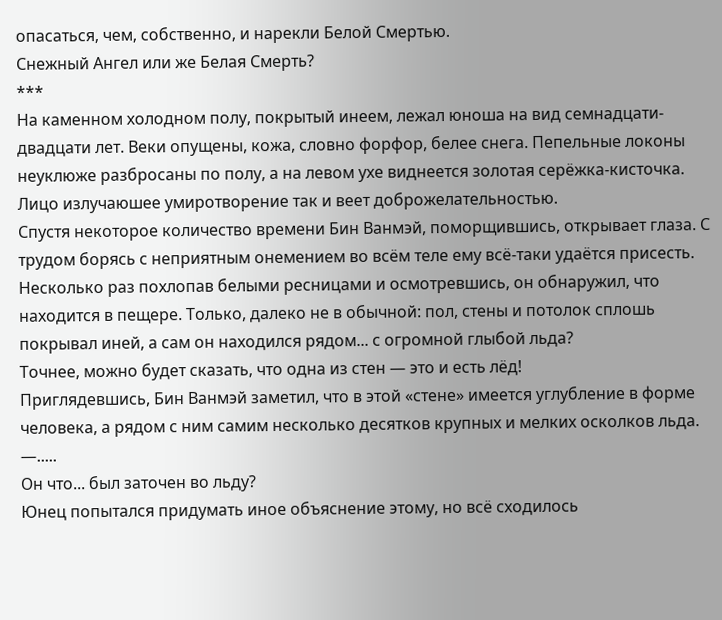опасаться, чем, собственно, и нарекли Белой Смертью.
Снежный Ангел или же Белая Смерть?
***
На каменном холодном полу, покрытый инеем, лежал юноша на вид семнадцати-двадцати лет. Веки опущены, кожа, словно форфор, белее снега. Пепельные локоны неуклюже разбросаны по полу, а на левом ухе виднеется золотая серёжка-кисточка. Лицо излучаюшее умиротворение так и веет доброжелательностью.
Спустя некоторое количество времени Бин Ванмэй, поморщившись, открывает глаза. С трудом борясь с неприятным онемением во всём теле ему всё-таки удаётся присесть. Несколько раз похлопав белыми ресницами и осмотревшись, он обнаружил, что находится в пещере. Только, далеко не в обычной: пол, стены и потолок сплошь покрывал иней, а сам он находился рядом... с огромной глыбой льда?
Точнее, можно будет сказать, что одна из стен — это и есть лёд!
Приглядевшись, Бин Ванмэй заметил, что в этой «стене» имеется углубление в форме человека, а рядом с ним самим несколько десятков крупных и мелких осколков льда.
—.....
Он что... был заточен во льду?
Юнец попытался придумать иное объяснение этому, но всё сходилось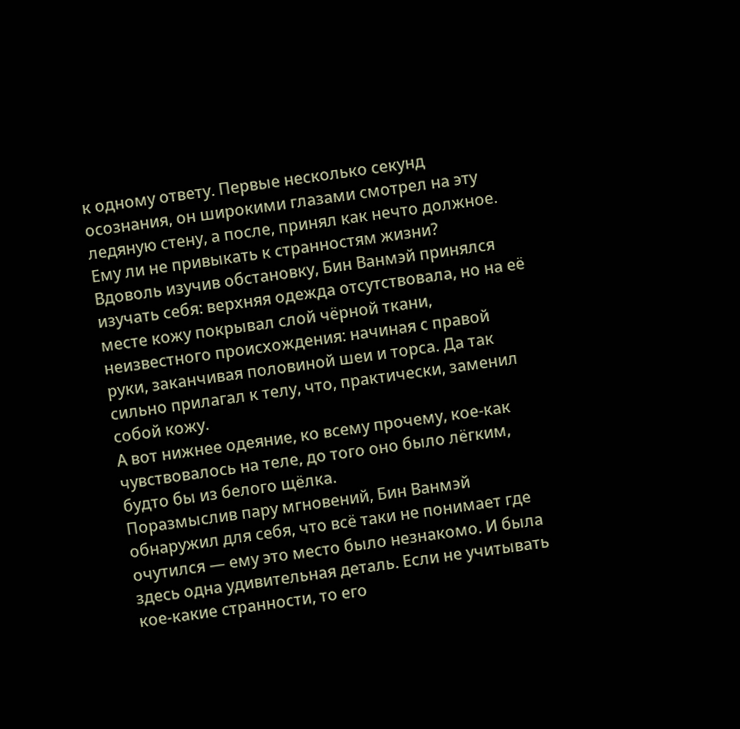к одному ответу. Первые несколько секунд осознания, он широкими глазами смотрел на эту ледяную стену, а после, принял как нечто должное.
Ему ли не привыкать к странностям жизни?
Вдоволь изучив обстановку, Бин Ванмэй принялся изучать себя: верхняя одежда отсутствовала, но на её месте кожу покрывал слой чёрной ткани, неизвестного происхождения: начиная с правой руки, заканчивая половиной шеи и торса. Да так сильно прилагал к телу, что, практически, заменил собой кожу.
А вот нижнее одеяние, ко всему прочему, кое-как чувствовалось на теле, до того оно было лёгким, будто бы из белого щёлка.
Поразмыслив пару мгновений, Бин Ванмэй обнаружил для себя, что всё таки не понимает где очутился — ему это место было незнакомо. И была здесь одна удивительная деталь. Если не учитывать кое-какие странности, то его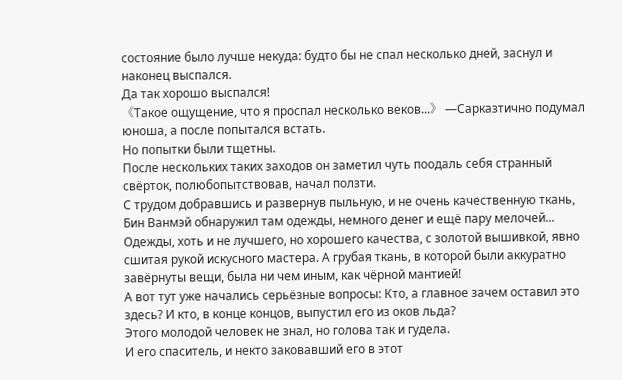состояние было лучше некуда: будто бы не спал несколько дней, заснул и наконец выспался.
Да так хорошо выспался!
《Такое ощущение, что я проспал несколько веков...》 —Сарказтично подумал юноша, а после попытался встать.
Но попытки были тщетны.
После нескольких таких заходов он заметил чуть поодаль себя странный свёрток, полюбопытствовав, начал ползти.
С трудом добравшись и развернув пыльную, и не очень качественную ткань, Бин Ванмэй обнаружил там одежды, немного денег и ещё пару мелочей...
Одежды, хоть и не лучшего, но хорошего качества, с золотой вышивкой, явно сшитая рукой искусного мастера. А грубая ткань, в которой были аккуратно завёрнуты вещи, была ни чем иным, как чёрной мантией!
А вот тут уже начались серьёзные вопросы: Кто, а главное зачем оставил это здесь? И кто, в конце концов, выпустил его из оков льда?
Этого молодой человек не знал, но голова так и гудела.
И его спаситель, и некто заковавший его в этот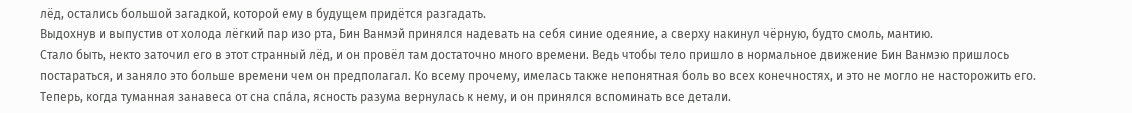лёд, остались большой загадкой, которой ему в будущем придётся разгадать.
Выдохнув и выпустив от холода лёгкий пар изо рта, Бин Ванмэй принялся надевать на себя синие одеяние, а сверху накинул чёрную, будто смоль, мантию.
Стало быть, некто заточил его в этот странный лёд, и он провёл там достаточно много времени. Ведь чтобы тело пришло в нормальное движение Бин Ванмэю пришлось постараться, и заняло это больше времени чем он предполагал. Ко всему прочему, имелась также непонятная боль во всех конечностях, и это не могло не насторожить его.
Теперь, когда туманная занавеса от сна спа́ла, ясность разума вернулась к нему, и он принялся вспоминать все детали.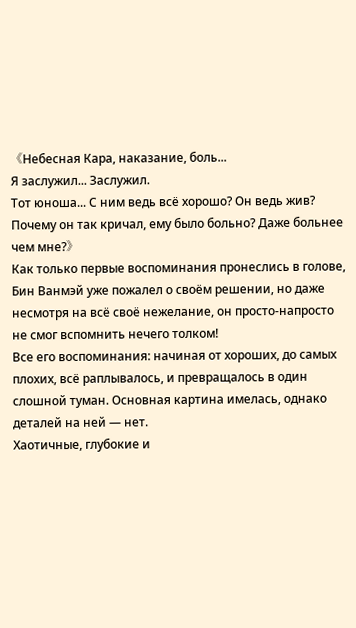《Небесная Кара, наказание, боль...
Я заслужил... Заслужил.
Тот юноша... С ним ведь всё хорошо? Он ведь жив?
Почему он так кричал, ему было больно? Даже больнее чем мне?》
Как только первые воспоминания пронеслись в голове, Бин Ванмэй уже пожалел о своём решении, но даже несмотря на всё своё нежелание, он просто-напросто не смог вспомнить нечего толком!
Все его воспоминания: начиная от хороших, до самых плохих, всё раплывалось, и превращалось в один слошной туман. Основная картина имелась, однако деталей на ней — нет.
Хаотичные, глубокие и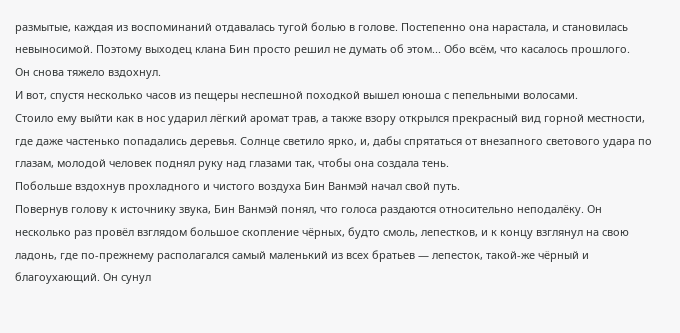размытые, каждая из воспоминаний отдавалась тугой болью в голове. Постепенно она нарастала, и становилась невыносимой. Поэтому выходец клана Бин просто решил не думать об этом... Обо всём, что касалось прошлого.
Он снова тяжело вздохнул.
И вот, спустя несколько часов из пещеры неспешной походкой вышел юноша с пепельными волосами.
Стоило ему выйти как в нос ударил лёгкий аромат трав, а также взору открылся прекрасный вид горной местности, где даже частенько попадались деревья. Солнце светило ярко, и, дабы спрятаться от внезапного светового удара по глазам, молодой человек поднял руку над глазами так, чтобы она создала тень.
Побольше вздохнув прохладного и чистого воздуха Бин Ванмэй начал свой путь.
Повернув голову к источнику звука, Бин Ванмэй понял, что голоса раздаются относительно неподалёку. Он несколько раз провёл взглядом большое скопление чёрных, будто смоль, лепестков, и к концу взглянул на свою ладонь, где по-прежнему располагался самый маленький из всех братьев — лепесток, такой-же чёрный и благоухающий. Он сунул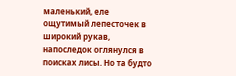маленький, еле ощутимый лепесточек в широкий рукав, напоследок оглянулся в поисках лисы. Но та будто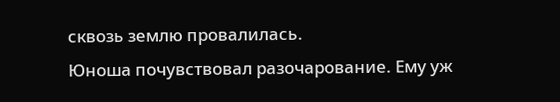сквозь землю провалилась.
Юноша почувствовал разочарование. Ему уж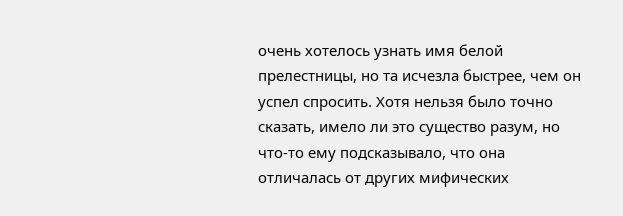очень хотелось узнать имя белой прелестницы, но та исчезла быстрее, чем он успел спросить. Хотя нельзя было точно сказать, имело ли это существо разум, но что-то ему подсказывало, что она отличалась от других мифических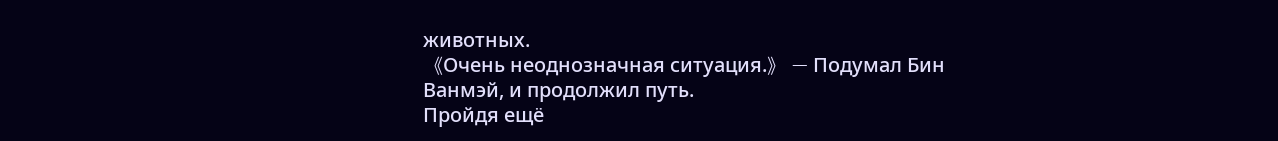животных.
《Очень неоднозначная ситуация.》 — Подумал Бин Ванмэй, и продолжил путь.
Пройдя ещё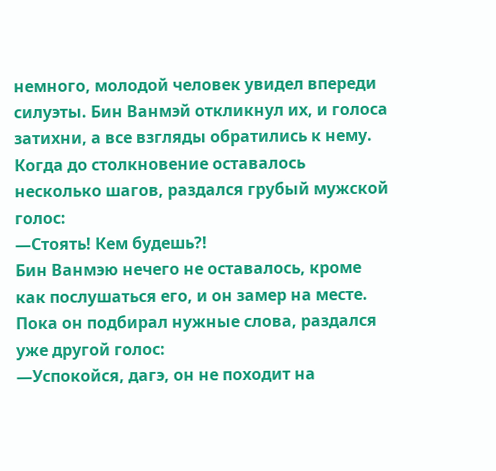немного, молодой человек увидел впереди силуэты. Бин Ванмэй откликнул их, и голоса затихни, а все взгляды обратились к нему. Когда до столкновение оставалось несколько шагов, раздался грубый мужской голос:
—Стоять! Кем будешь?!
Бин Ванмэю нечего не оставалось, кроме как послушаться его, и он замер на месте. Пока он подбирал нужные слова, раздался уже другой голос:
—Успокойся, дагэ, он не походит на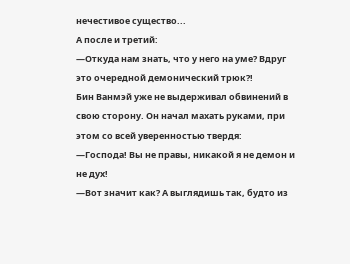нечестивое существо...
А после и третий:
—Откуда нам знать, что у него на уме? Вдруг это очередной демонический трюк?!
Бин Ванмэй уже не выдерживал обвинений в свою сторону. Он начал махать руками, при этом со всей уверенностью твердя:
—Господа! Вы не правы, никакой я не демон и не дух!
—Вот значит как? А выглядишь так, будто из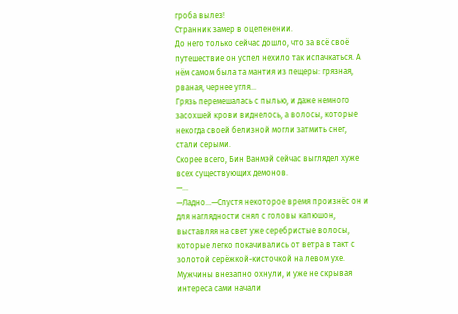гроба вылез!
Странник замер в оцепенении.
До него только сейчас дошло, что за всё своё путешествие он успел нехило так испачкаться. А нём самом была та мантия из пещеры: грязная, рваная, чернее угля...
Грязь перемешалась с пылью, и даже немного засохшей крови виднелось, а волосы, которые некогда своей белизной могли затмить снег, стали серыми.
Скорее всего, Бин Ванмэй сейчас выглядел хуже всех существующих демонов.
—...
—Ладно...—Спустя некоторое время произнёс он и для наглядности снял с головы капюшон, выставляя на свет уже серебристые волосы, которые легко покачивались от ветра в такт с золотой серёжкой-кисточкой на левом ухе.
Мужчины внезапно охнули, и уже не скрывая интереса сами начали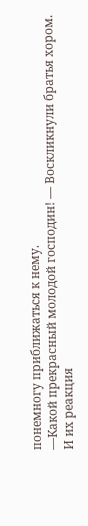понемногу приближаться к нему.
—Какой прекрасный молодой господин! — Воскликнули братья хором.
И их реакция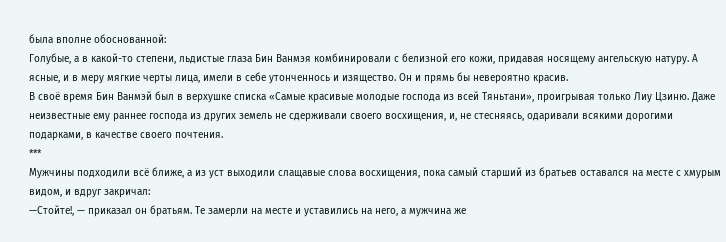была вполне обоснованной:
Голубые, а в какой-то степени, льдистые глаза Бин Ванмэя комбинировали с белизной его кожи, придавая носящему ангельскую натуру. А ясные, и в меру мягкие черты лица, имели в себе утонченнось и изящество. Он и прямь бы невероятно красив.
В своё время Бин Ванмэй был в верхушке списка «Самые красивые молодые господа из всей Тяньтани», проигрывая только Лиу Цзиню. Даже неизвестные ему раннее господа из других земель не сдерживали своего восхищения, и, не стесняясь, одаривали всякими дорогими подарками, в качестве своего почтения.
***
Мужчины подходили всё ближе, а из уст выходили слащавые слова восхищения, пока самый старший из братьев оставался на месте с хмурым видом, и вдруг закричал:
—Стойте!, — приказал он братьям. Те замерли на месте и уставились на него, а мужчина же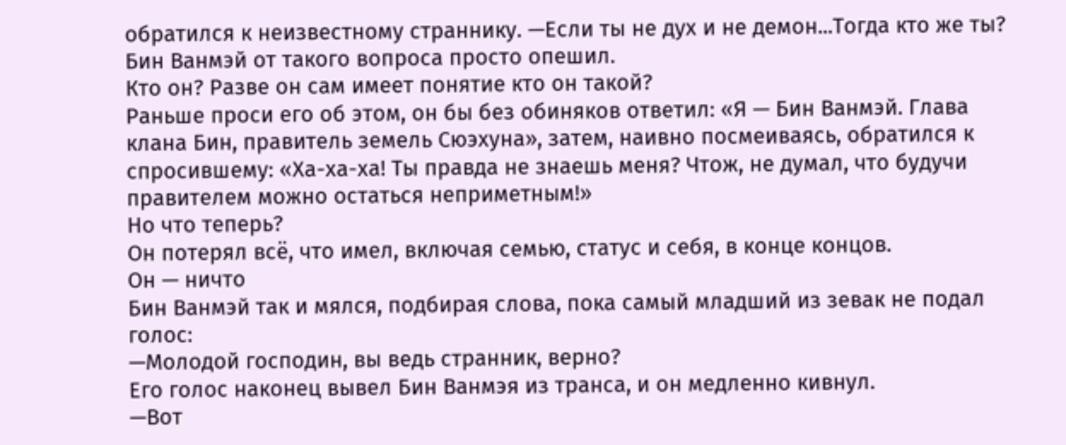обратился к неизвестному страннику. —Если ты не дух и не демон...Тогда кто же ты?
Бин Ванмэй от такого вопроса просто опешил.
Кто он? Разве он сам имеет понятие кто он такой?
Раньше проси его об этом, он бы без обиняков ответил: «Я — Бин Ванмэй. Глава клана Бин, правитель земель Сюэхуна», затем, наивно посмеиваясь, обратился к спросившему: «Ха-ха-ха! Ты правда не знаешь меня? Чтож, не думал, что будучи правителем можно остаться неприметным!»
Но что теперь?
Он потерял всё, что имел, включая семью, статус и себя, в конце концов.
Он — ничто
Бин Ванмэй так и мялся, подбирая слова, пока самый младший из зевак не подал голос:
—Молодой господин, вы ведь странник, верно?
Его голос наконец вывел Бин Ванмэя из транса, и он медленно кивнул.
—Вот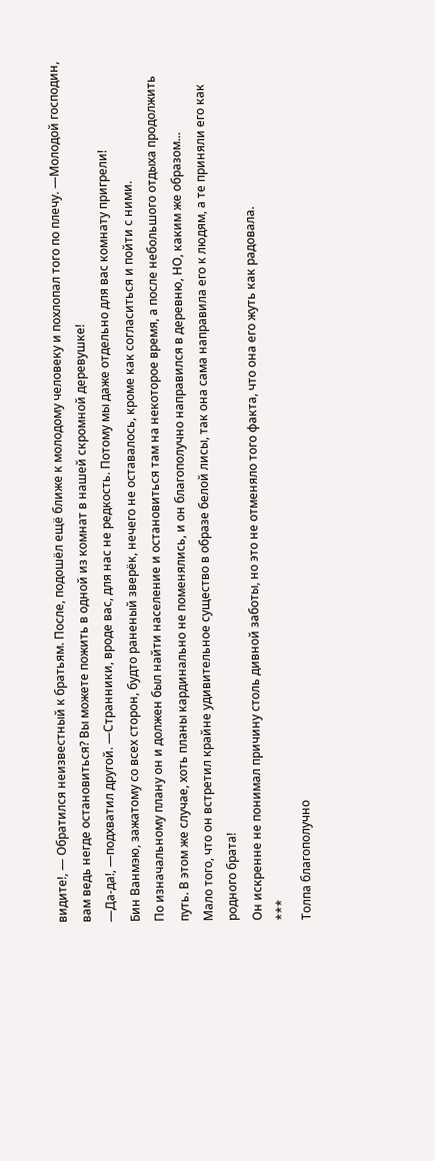видите!, — Обратился неизвестный к братьям. После, подошёл ещё ближе к молодому человеку и похлопал того по плечу. —Молодой господин, вам ведь негде остановиться? Вы можете пожить в одной из комнат в нашей скромной деревушке!
—Да-да!, —подхватил другой. —Странники, вроде вас, для нас не редкость. Потому мы даже отдельно для вас комнату пригрели!
Бин Ванмэю, зажатому со всех сторон, будто раненый зверёк, нечего не оставалось, кроме как согласиться и пойти с ними.
По изначальному плану он и должен был найти население и остановиться там на некоторое время, а после небольшого отдыха продолжить путь. В этом же случае, хоть планы кардинально не поменялись, и он благополучно направился в деревню, НО, каким же образом...
Мало того, что он встретил крайне удивительное существо в образе белой лисы, так она сама направила его к людям, а те приняли его как родного брата!
Он искренне не понимал причину столь дивной заботы, но это не отменяло того факта, что она его жуть как радовала.
***
Толпа благополучно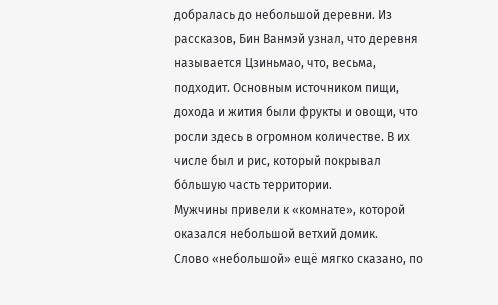добралась до небольшой деревни. Из рассказов, Бин Ванмэй узнал, что деревня называется Цзиньмао, что, весьма, подходит. Основным источником пищи, дохода и жития были фрукты и овощи, что росли здесь в огромном количестве. В их числе был и рис, который покрывал бо́льшую часть территории.
Мужчины привели к «комнате», которой оказался небольшой ветхий домик.
Слово «небольшой» ещё мягко сказано, по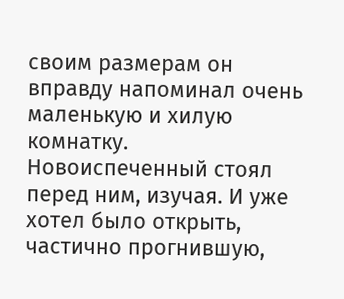своим размерам он вправду напоминал очень маленькую и хилую комнатку.
Новоиспеченный стоял перед ним, изучая. И уже хотел было открыть, частично прогнившую,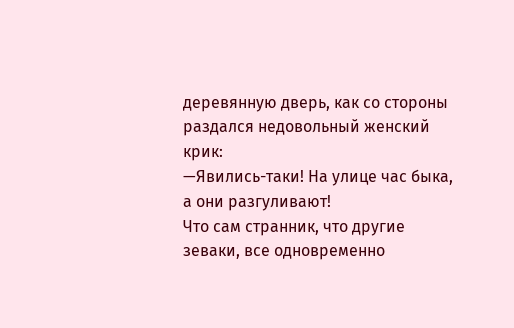деревянную дверь, как со стороны раздался недовольный женский крик:
—Явились-таки! На улице час быка, а они разгуливают!
Что сам странник, что другие зеваки, все одновременно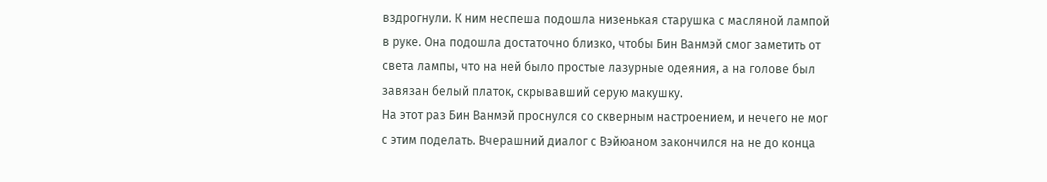вздрогнули. К ним неспеша подошла низенькая старушка с масляной лампой в руке. Она подошла достаточно близко, чтобы Бин Ванмэй смог заметить от света лампы, что на ней было простые лазурные одеяния, а на голове был завязан белый платок, скрывавший серую макушку.
На этот раз Бин Ванмэй проснулся со скверным настроением, и нечего не мог с этим поделать. Вчерашний диалог с Вэйюаном закончился на не до конца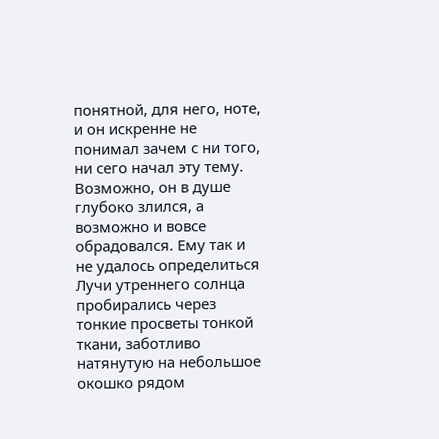понятной, для него, ноте, и он искренне не понимал зачем с ни того, ни сего начал эту тему. Возможно, он в душе глубоко злился, а возможно и вовсе обрадовался. Ему так и не удалось определиться
Лучи утреннего солнца пробирались через тонкие просветы тонкой ткани, заботливо натянутую на небольшое окошко рядом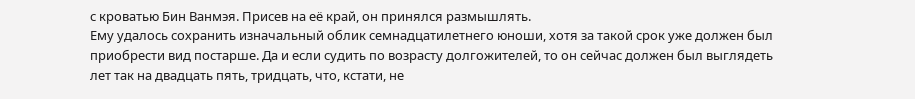с кроватью Бин Ванмэя. Присев на её край, он принялся размышлять.
Ему удалось сохранить изначальный облик семнадцатилетнего юноши, хотя за такой срок уже должен был приобрести вид постарше. Да и если судить по возрасту долгожителей, то он сейчас должен был выглядеть лет так на двадцать пять, тридцать, что, кстати, не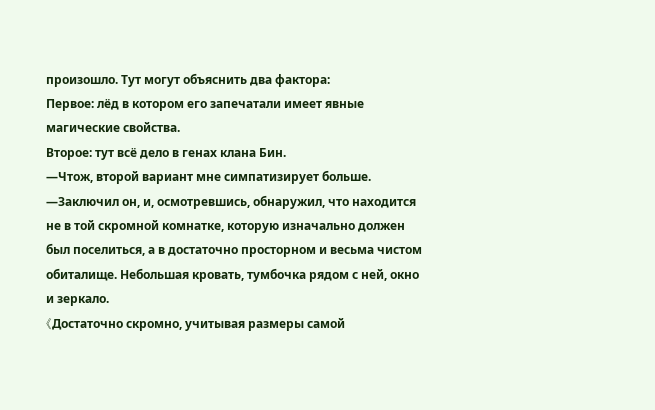произошло. Тут могут объяснить два фактора:
Первое: лёд в котором его запечатали имеет явные магические свойства.
Второе: тут всё дело в генах клана Бин.
—Чтож, второй вариант мне симпатизирует больше. —Заключил он, и, осмотревшись, обнаружил, что находится не в той скромной комнатке, которую изначально должен был поселиться, а в достаточно просторном и весьма чистом обиталище. Небольшая кровать, тумбочка рядом с ней, окно и зеркало.
《Достаточно скромно, учитывая размеры самой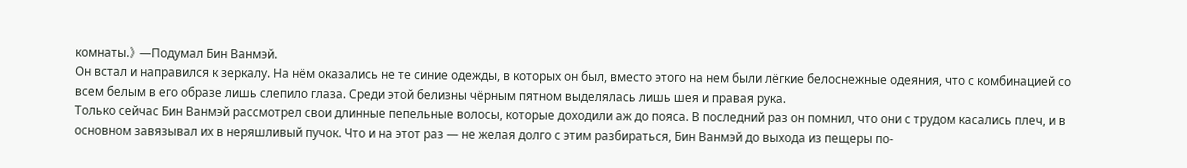комнаты.》 —Подумал Бин Ванмэй.
Он встал и направился к зеркалу. На нём оказались не те синие одежды, в которых он был, вместо этого на нем были лёгкие белоснежные одеяния, что с комбинацией со всем белым в его образе лишь слепило глаза. Среди этой белизны чёрным пятном выделялась лишь шея и правая рука.
Только сейчас Бин Ванмэй рассмотрел свои длинные пепельные волосы, которые доходили аж до пояса. В последний раз он помнил, что они с трудом касались плеч, и в основном завязывал их в неряшливый пучок. Что и на этот раз — не желая долго с этим разбираться, Бин Ванмэй до выхода из пещеры по-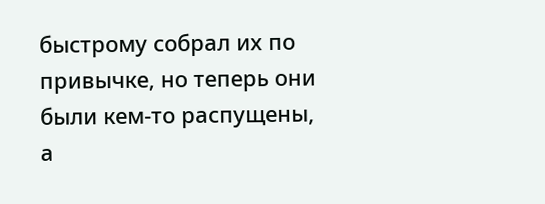быстрому собрал их по привычке, но теперь они были кем-то распущены, а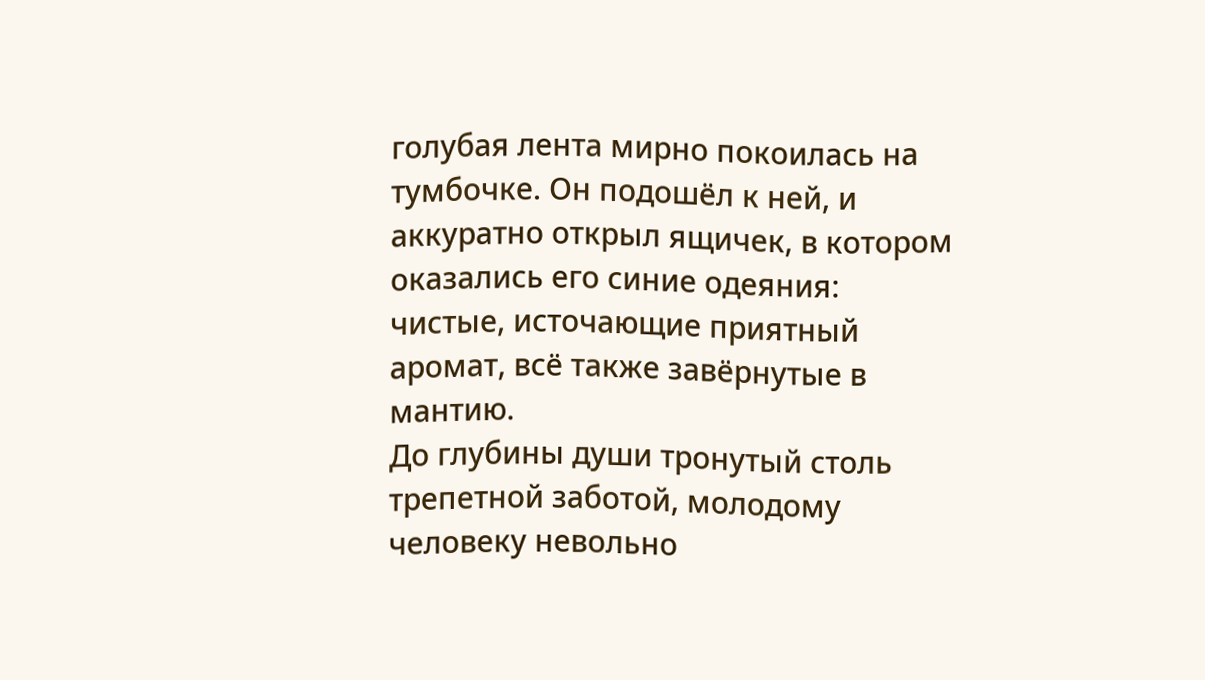голубая лента мирно покоилась на тумбочке. Он подошёл к ней, и аккуратно открыл ящичек, в котором оказались его синие одеяния: чистые, источающие приятный аромат, всё также завёрнутые в мантию.
До глубины души тронутый столь трепетной заботой, молодому человеку невольно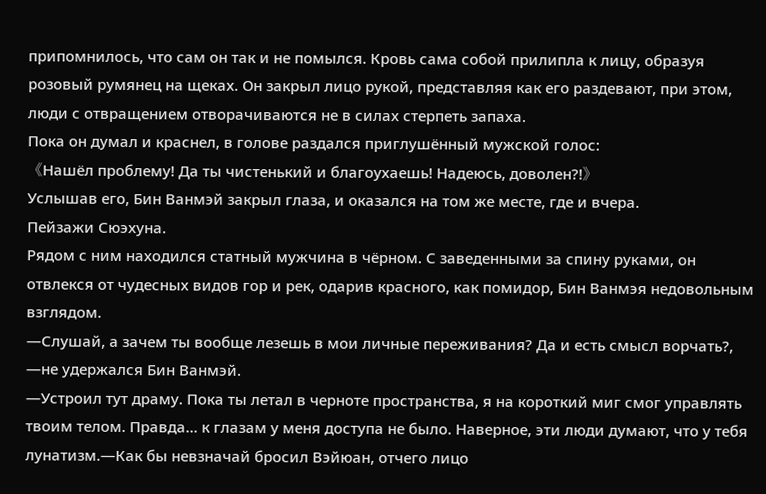припомнилось, что сам он так и не помылся. Кровь сама собой прилипла к лицу, образуя розовый румянец на щеках. Он закрыл лицо рукой, представляя как его раздевают, при этом, люди с отвращением отворачиваются не в силах стерпеть запаха.
Пока он думал и краснел, в голове раздался приглушённый мужской голос:
《Нашёл проблему! Да ты чистенький и благоухаешь! Надеюсь, доволен?!》
Услышав его, Бин Ванмэй закрыл глаза, и оказался на том же месте, где и вчера.
Пейзажи Сюэхуна.
Рядом с ним находился статный мужчина в чёрном. С заведенными за спину руками, он отвлекся от чудесных видов гор и рек, одарив красного, как помидор, Бин Ванмэя недовольным взглядом.
—Слушай, а зачем ты вообще лезешь в мои личные переживания? Да и есть смысл ворчать?, —не удержался Бин Ванмэй.
—Устроил тут драму. Пока ты летал в черноте пространства, я на короткий миг смог управлять твоим телом. Правда... к глазам у меня доступа не было. Наверное, эти люди думают, что у тебя лунатизм.—Как бы невзначай бросил Вэйюан, отчего лицо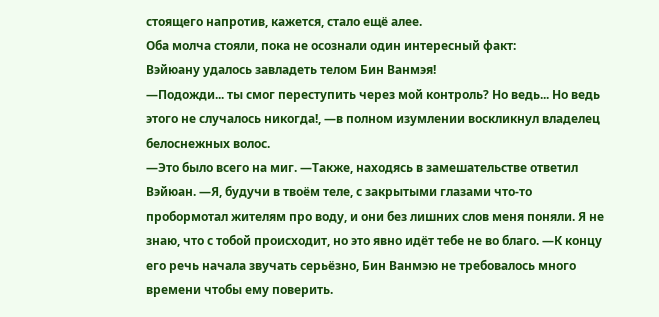стоящего напротив, кажется, стало ещё алее.
Оба молча стояли, пока не осознали один интересный факт:
Вэйюану удалось завладеть телом Бин Ванмэя!
—Подожди... ты смог переступить через мой контроль? Но ведь... Но ведь этого не случалось никогда!, —в полном изумлении воскликнул владелец белоснежных волос.
—Это было всего на миг. —Также, находясь в замешательстве ответил Вэйюан. —Я, будучи в твоём теле, с закрытыми глазами что-то пробормотал жителям про воду, и они без лишних слов меня поняли. Я не знаю, что с тобой происходит, но это явно идёт тебе не во благо. —К концу его речь начала звучать серьёзно, Бин Ванмэю не требовалось много времени чтобы ему поверить.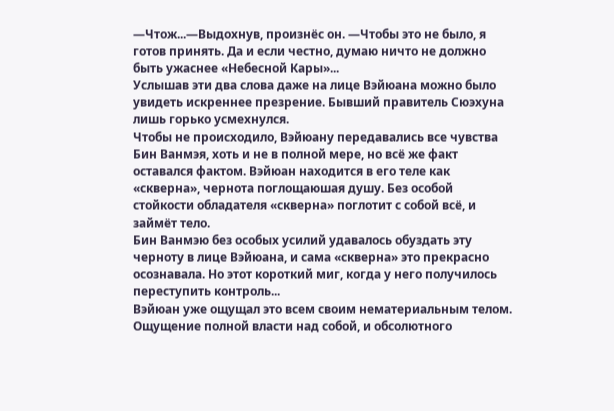—Чтож...—Выдохнув, произнёс он. —Чтобы это не было, я готов принять. Да и если честно, думаю ничто не должно быть ужаснее «Небесной Кары»...
Услышав эти два слова даже на лице Вэйюана можно было увидеть искреннее презрение. Бывший правитель Сюэхуна лишь горько усмехнулся.
Чтобы не происходило, Вэйюану передавались все чувства Бин Ванмэя, хоть и не в полной мере, но всё же факт оставался фактом. Вэйюан находится в его теле как «скверна», чернота поглощаюшая душу. Без особой стойкости обладателя «скверна» поглотит с собой всё, и займёт тело.
Бин Ванмэю без особых усилий удавалось обуздать эту черноту в лице Вэйюана, и сама «скверна» это прекрасно осознавала. Но этот короткий миг, когда у него получилось переступить контроль...
Вэйюан уже ощущал это всем своим нематериальным телом. Ощущение полной власти над собой, и обсолютного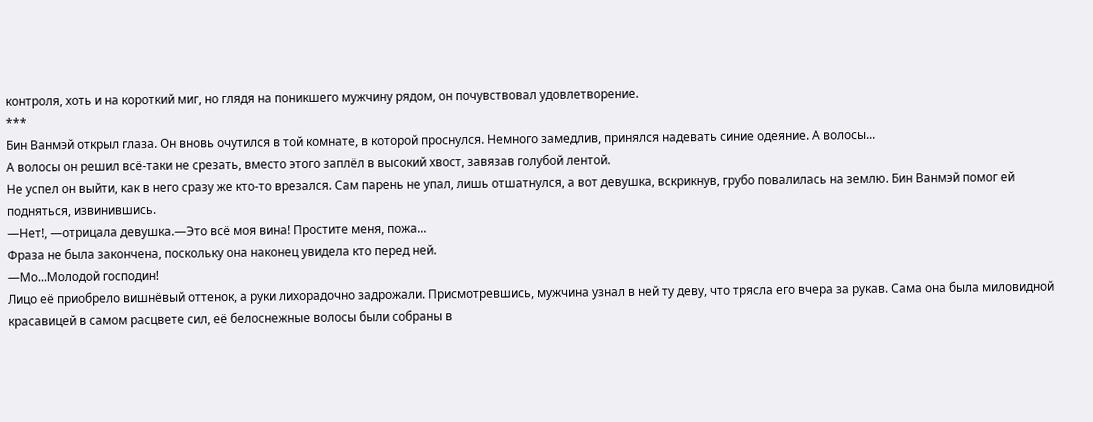контроля, хоть и на короткий миг, но глядя на поникшего мужчину рядом, он почувствовал удовлетворение.
***
Бин Ванмэй открыл глаза. Он вновь очутился в той комнате, в которой проснулся. Немного замедлив, принялся надевать синие одеяние. А волосы...
А волосы он решил всё-таки не срезать, вместо этого заплёл в высокий хвост, завязав голубой лентой.
Не успел он выйти, как в него сразу же кто-то врезался. Сам парень не упал, лишь отшатнулся, а вот девушка, вскрикнув, грубо повалилась на землю. Бин Ванмэй помог ей подняться, извинившись.
—Нет!, —отрицала девушка.—Это всё моя вина! Простите меня, пожа...
Фраза не была закончена, поскольку она наконец увидела кто перед ней.
—Мо...Молодой господин!
Лицо её приобрело вишнёвый оттенок, а руки лихорадочно задрожали. Присмотревшись, мужчина узнал в ней ту деву, что трясла его вчера за рукав. Сама она была миловидной красавицей в самом расцвете сил, её белоснежные волосы были собраны в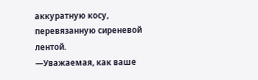аккуратную косу, перевязанную сиреневой лентой.
—Уважаемая, как ваше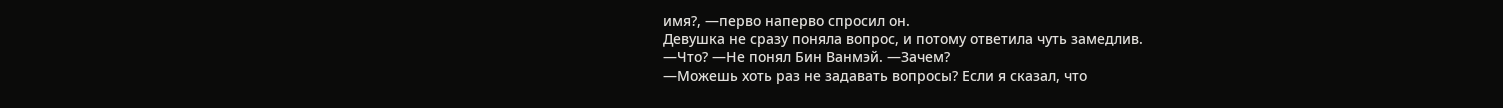имя?, —перво наперво спросил он.
Девушка не сразу поняла вопрос, и потому ответила чуть замедлив.
—Что? —Не понял Бин Ванмэй. —Зачем?
—Можешь хоть раз не задавать вопросы? Если я сказал, что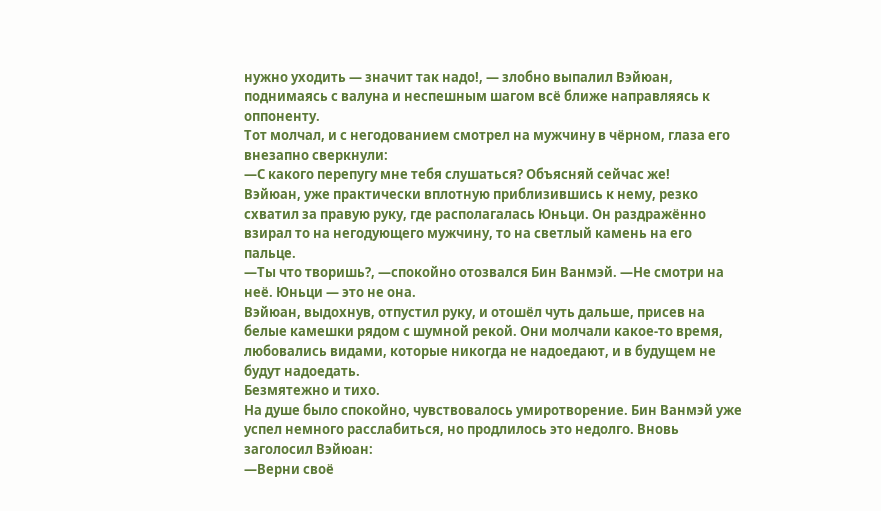нужно уходить — значит так надо!, — злобно выпалил Вэйюан, поднимаясь с валуна и неспешным шагом всё ближе направляясь к оппоненту.
Тот молчал, и с негодованием смотрел на мужчину в чёрном, глаза его внезапно сверкнули:
—С какого перепугу мне тебя слушаться? Объясняй сейчас же!
Вэйюан, уже практически вплотную приблизившись к нему, резко схватил за правую руку, где располагалась Юньци. Он раздражённо взирал то на негодующего мужчину, то на светлый камень на его пальце.
—Ты что творишь?, —спокойно отозвался Бин Ванмэй. —Не смотри на неё. Юньци — это не она.
Вэйюан, выдохнув, отпустил руку, и отошёл чуть дальше, присев на белые камешки рядом с шумной рекой. Они молчали какое-то время, любовались видами, которые никогда не надоедают, и в будущем не будут надоедать.
Безмятежно и тихо.
На душе было спокойно, чувствовалось умиротворение. Бин Ванмэй уже успел немного расслабиться, но продлилось это недолго. Вновь заголосил Вэйюан:
—Верни своё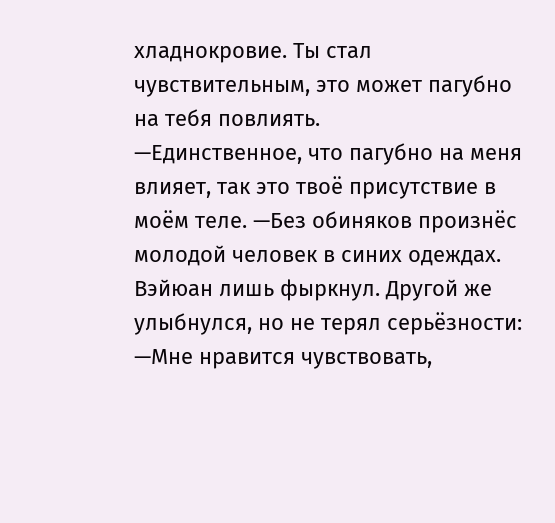хладнокровие. Ты стал чувствительным, это может пагубно на тебя повлиять.
—Единственное, что пагубно на меня влияет, так это твоё присутствие в моём теле. —Без обиняков произнёс молодой человек в синих одеждах.
Вэйюан лишь фыркнул. Другой же улыбнулся, но не терял серьёзности:
—Мне нравится чувствовать,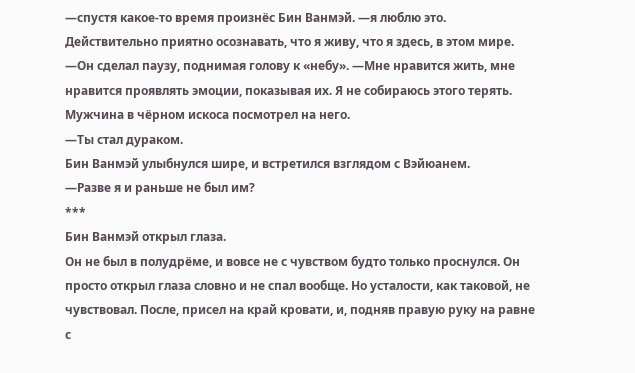—спустя какое-то время произнёс Бин Ванмэй. —я люблю это. Действительно приятно осознавать, что я живу, что я здесь, в этом мире. —Он сделал паузу, поднимая голову к «небу». —Мне нравится жить, мне нравится проявлять эмоции, показывая их. Я не собираюсь этого терять.
Мужчина в чёрном искоса посмотрел на него.
—Ты стал дураком.
Бин Ванмэй улыбнулся шире, и встретился взглядом с Вэйюанем.
—Разве я и раньше не был им?
***
Бин Ванмэй открыл глаза.
Он не был в полудрёме, и вовсе не с чувством будто только проснулся. Он просто открыл глаза словно и не спал вообще. Но усталости, как таковой, не чувствовал. После, присел на край кровати, и, подняв правую руку на равне с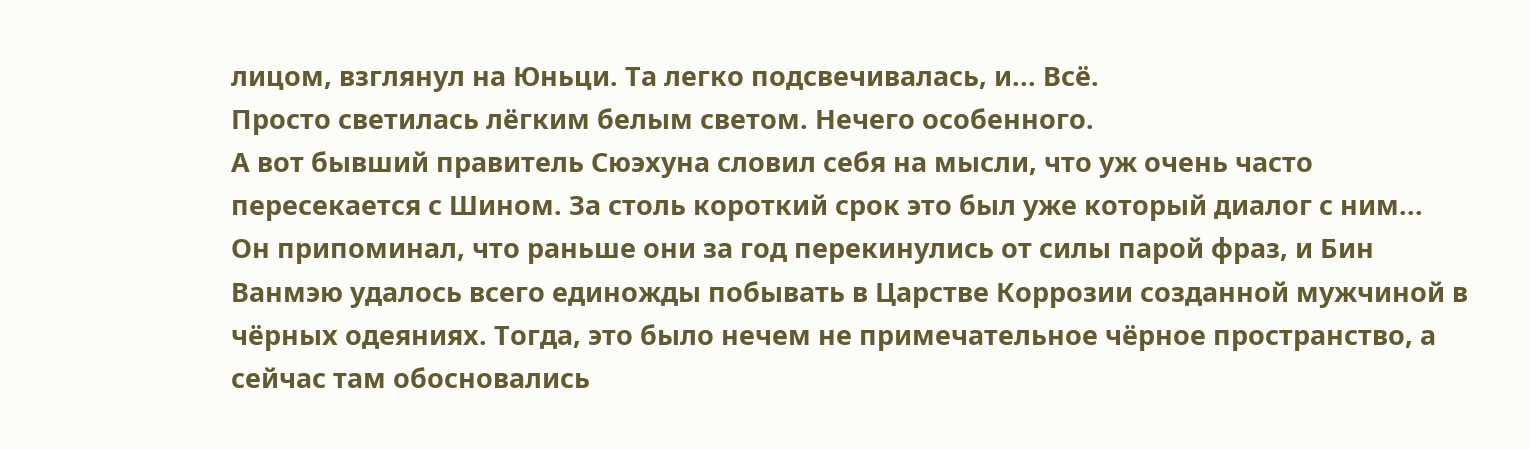лицом, взглянул на Юньци. Та легко подсвечивалась, и... Всё.
Просто светилась лёгким белым светом. Нечего особенного.
А вот бывший правитель Сюэхуна словил себя на мысли, что уж очень часто пересекается с Шином. За столь короткий срок это был уже который диалог с ним...
Он припоминал, что раньше они за год перекинулись от силы парой фраз, и Бин Ванмэю удалось всего единожды побывать в Царстве Коррозии созданной мужчиной в чёрных одеяниях. Тогда, это было нечем не примечательное чёрное пространство, а сейчас там обосновались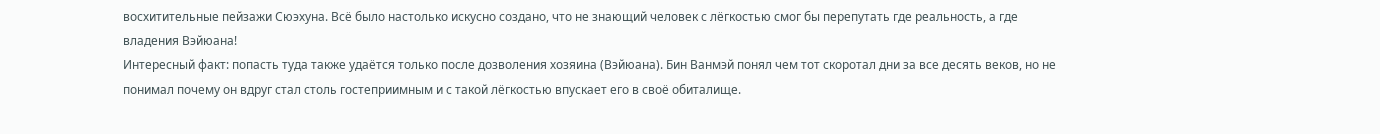восхитительные пейзажи Сюэхуна. Всё было настолько искусно создано, что не знающий человек с лёгкостью смог бы перепутать где реальность, а где владения Вэйюана!
Интересный факт: попасть туда также удаётся только после дозволения хозяина (Вэйюана). Бин Ванмэй понял чем тот скоротал дни за все десять веков, но не понимал почему он вдруг стал столь гостеприимным и с такой лёгкостью впускает его в своё обиталище.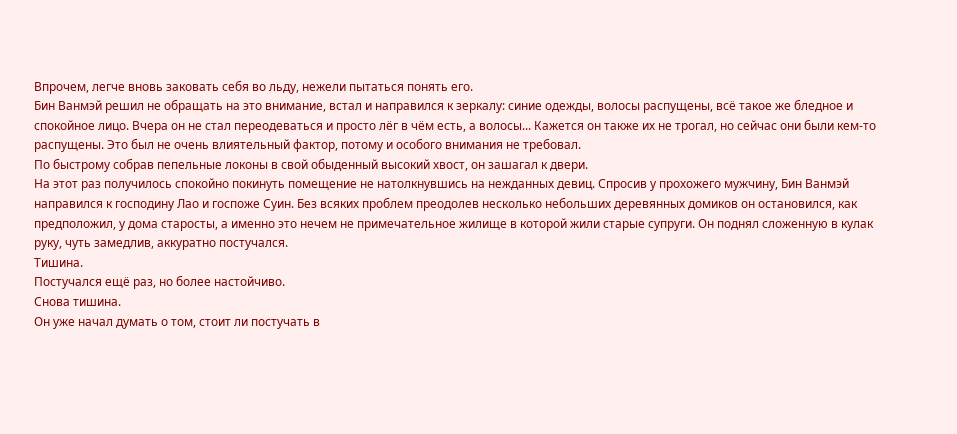Впрочем, легче вновь заковать себя во льду, нежели пытаться понять его.
Бин Ванмэй решил не обращать на это внимание, встал и направился к зеркалу: синие одежды, волосы распущены, всё такое же бледное и спокойное лицо. Вчера он не стал переодеваться и просто лёг в чём есть, а волосы... Кажется он также их не трогал, но сейчас они были кем-то распущены. Это был не очень влиятельный фактор, потому и особого внимания не требовал.
По быстрому собрав пепельные локоны в свой обыденный высокий хвост, он зашагал к двери.
На этот раз получилось спокойно покинуть помещение не натолкнувшись на нежданных девиц. Спросив у прохожего мужчину, Бин Ванмэй направился к господину Лао и госпоже Суин. Без всяких проблем преодолев несколько небольших деревянных домиков он остановился, как предположил, у дома старосты, а именно это нечем не примечательное жилище в которой жили старые супруги. Он поднял сложенную в кулак руку, чуть замедлив, аккуратно постучался.
Тишина.
Постучался ещё раз, но более настойчиво.
Снова тишина.
Он уже начал думать о том, стоит ли постучать в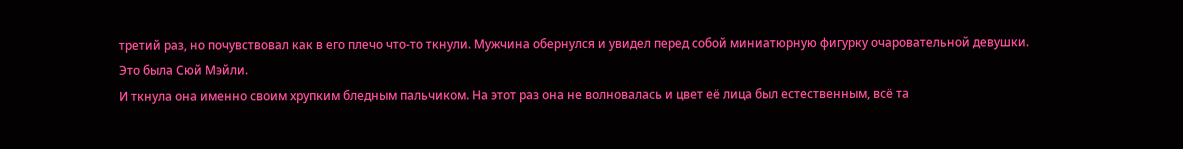третий раз, но почувствовал как в его плечо что-то ткнули. Мужчина обернулся и увидел перед собой миниатюрную фигурку очаровательной девушки.
Это была Сюй Мэйли.
И ткнула она именно своим хрупким бледным пальчиком. На этот раз она не волновалась и цвет её лица был естественным, всё та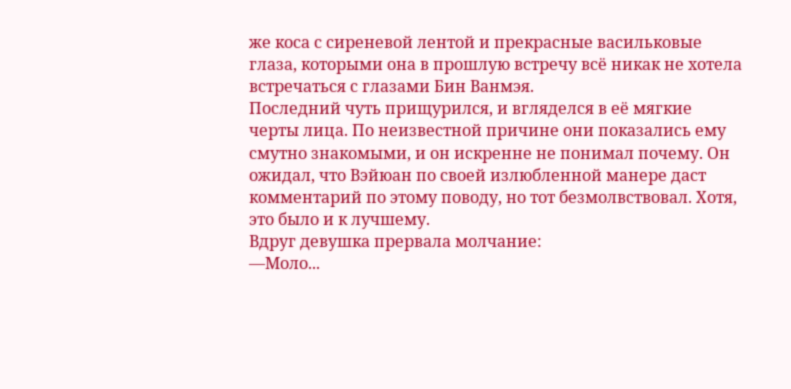же коса с сиреневой лентой и прекрасные васильковые глаза, которыми она в прошлую встречу всё никак не хотела встречаться с глазами Бин Ванмэя.
Последний чуть прищурился, и вгляделся в её мягкие черты лица. По неизвестной причине они показались ему смутно знакомыми, и он искренне не понимал почему. Он ожидал, что Вэйюан по своей излюбленной манере даст комментарий по этому поводу, но тот безмолвствовал. Хотя, это было и к лучшему.
Вдруг девушка прервала молчание:
—Моло...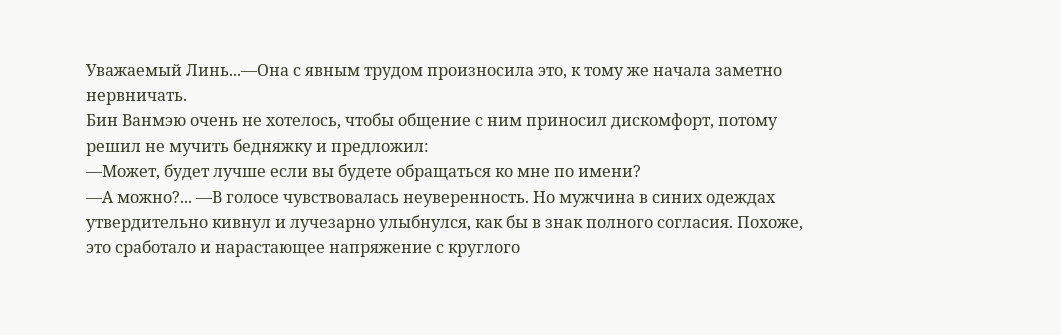Уважаемый Линь...—Она с явным трудом произносила это, к тому же начала заметно нервничать.
Бин Ванмэю очень не хотелось, чтобы общение с ним приносил дискомфорт, потому решил не мучить бедняжку и предложил:
—Может, будет лучше если вы будете обращаться ко мне по имени?
—А можно?... —В голосе чувствовалась неуверенность. Но мужчина в синих одеждах утвердительно кивнул и лучезарно улыбнулся, как бы в знак полного согласия. Похоже, это сработало и нарастающее напряжение с круглого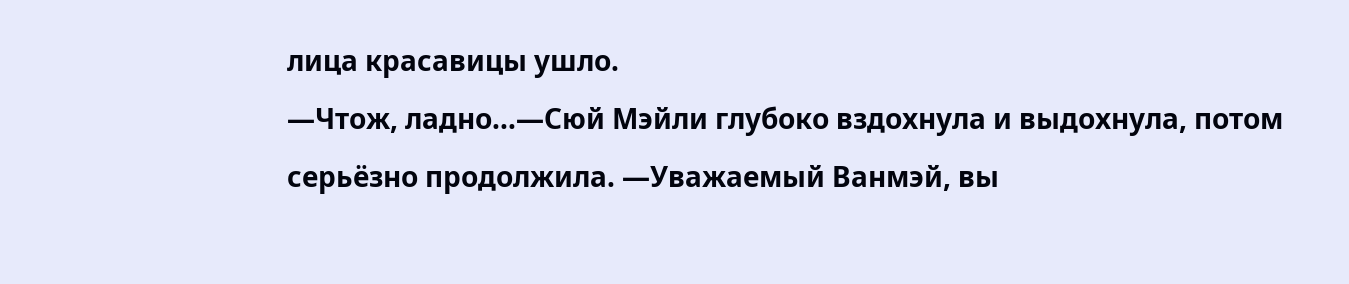лица красавицы ушло.
—Чтож, ладно...—Сюй Мэйли глубоко вздохнула и выдохнула, потом серьёзно продолжила. —Уважаемый Ванмэй, вы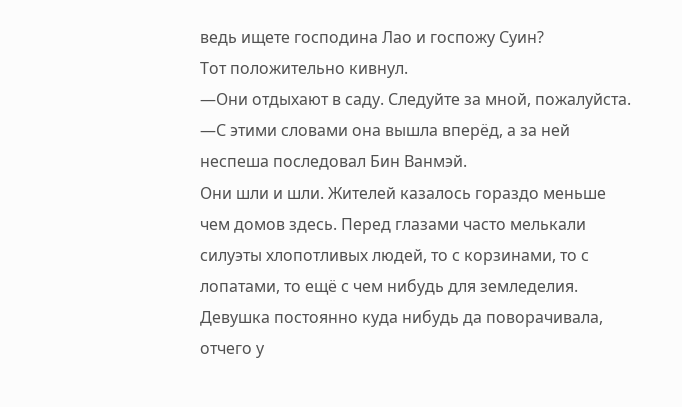ведь ищете господина Лао и госпожу Суин?
Тот положительно кивнул.
—Они отдыхают в саду. Следуйте за мной, пожалуйста. —С этими словами она вышла вперёд, а за ней неспеша последовал Бин Ванмэй.
Они шли и шли. Жителей казалось гораздо меньше чем домов здесь. Перед глазами часто мелькали силуэты хлопотливых людей, то с корзинами, то с лопатами, то ещё с чем нибудь для земледелия. Девушка постоянно куда нибудь да поворачивала, отчего у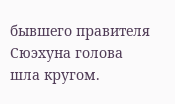бывшего правителя Сюэхуна голова шла кругом.